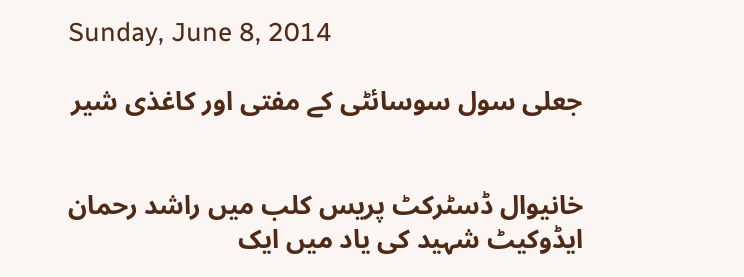Sunday, June 8, 2014

جعلی سول سوسائٹی کے مفتی اور کاغذی شیر


خانیوال ڈسٹرکٹ پریس کلب میں راشد رحمان ایڈوکیٹ شہید کی یاد میں ایک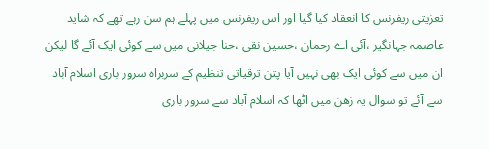تعزیتی ریفرنس کا انعقاد کیا گیا اور اس ریفرنس میں پہلے ہم سن رہے تھے کہ شاید عاصمہ جہانگیر ،آئی اے رحمان ،حسین نقی ،حنا جیلانی میں سے کوئی ایک آئے گا لیکن ان میں سے کوئی ایک بھی نہیں آیا پتن ترقیاتی تنظیم کے سربراہ سرور باری اسلام آباد سے آئے تو سوال یہ زھن میں اٹھا کہ اسلام آباد سے سرور باری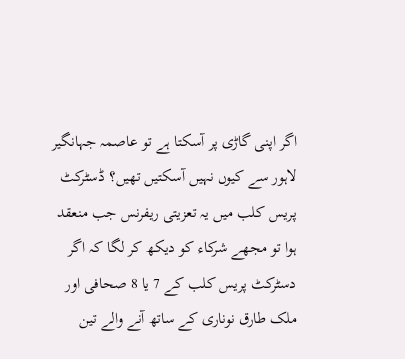اگر اپنی گاڑی پر آسکتا ہے تو عاصمہ جہانگیر لاہور سے کیوں نہیں آسکتیں تھیں؟ ڈسٹرکٹ پریس کلب میں یہ تعزیتی ریفرنس جب منعقد ہوا تو مجھے شرکاء کو دیکھ کر لگا کہ اگر دسٹرکٹ پریس کلب کے 7 یا 8 صحافی اور ملک طارق نوناری کے ساتھ آنے والے تین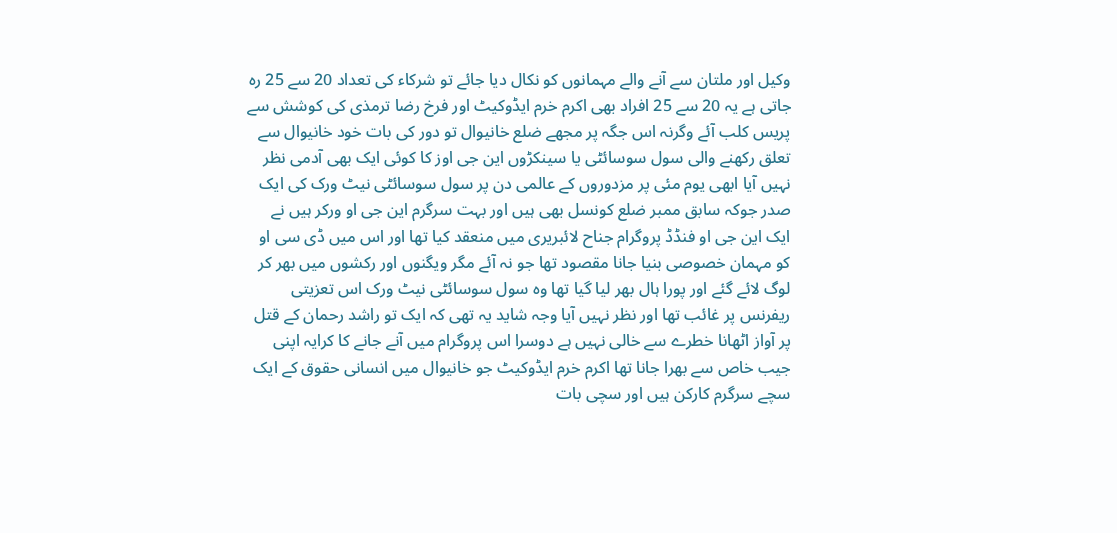وکیل اور ملتان سے آنے والے مہمانوں کو نکال دیا جائے تو شرکاء کی تعداد 20 سے 25 رہ جاتی ہے یہ 20 سے 25 افراد بھی اکرم خرم ایڈوکیٹ اور فرخ رضا ترمذی کی کوشش سے پریس کلب آئے وگرنہ اس جگہ پر مجھے ضلع خانیوال تو دور کی بات خود خانیوال سے تعلق رکھنے والی سول سوسائٹی یا سینکڑوں این جی اوز کا کوئی ایک بھی آدمی نظر نہیں آیا ابھی یوم مئی پر مزدوروں کے عالمی دن پر سول سوسائٹی نیٹ ورک کی ایک صدر جوکہ سابق ممبر ضلع کونسل بھی ہیں اور بہت سرگرم این جی او ورکر ہیں نے ایک این جی او فنڈڈ پروگرام جناح لائبریری میں منعقد کیا تھا اور اس میں ڈی سی او کو مہمان خصوصی بنیا جانا مقصود تھا جو نہ آئے مگر ويگنوں اور رکشوں میں بھر کر لوگ لائے گئے اور پورا ہال بھر لیا گیا تھا وہ سول سوسائٹی نیٹ ورک اس تعزیتی ریفرنس پر غائب تھا اور نظر نہیں آیا وجہ شاید یہ تھی کہ ایک تو راشد رحمان کے قتل پر آواز اٹھانا خطرے سے خالی نہیں ہے دوسرا اس پروگرام میں آنے جانے کا کرایہ اپنی جیب خاص سے بھرا جانا تھا اکرم خرم ایڈوکیٹ جو خانیوال میں انسانی حقوق کے ایک سچے سرگرم کارکن ہیں اور سچی بات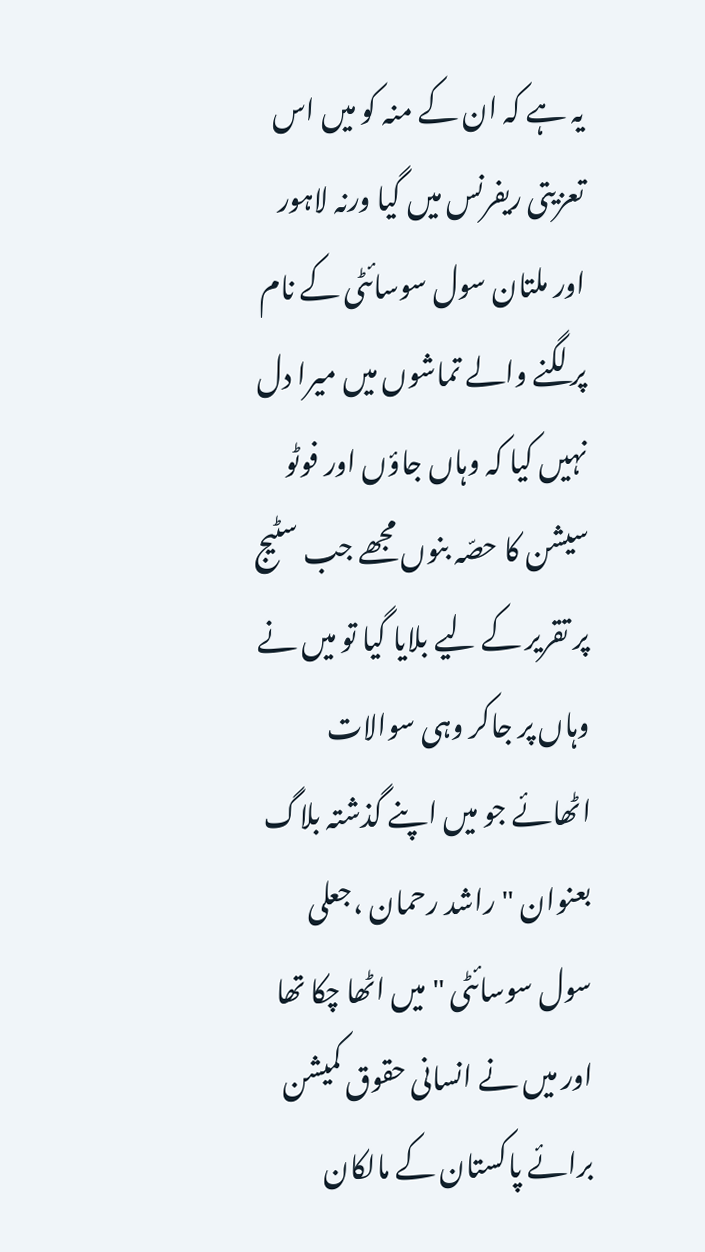یہ ہے کہ ان کے منہ کو میں اس تعزیتی ریفرنس میں گیا ورنہ لاہور اور ملتان سول سوسائٹی کے نام پر لگنے والے تماشوں میں میرا دل نہیں کیا کہ وہاں جاؤں اور فوٹو سیشن کا حصّہ بنوں مجھے جب سٹیج پر تقریر کے لیے بلایا گیا تو میں نے وہاں پر جاکر وہی سوالات اٹھائے جو میں اپنے گذشتہ بلاگ بعنوان "راشد رحمان ،جعلی سول سوسائٹی "میں اٹھا چکا تھا اور میں نے انسانی حقوق کمیشن برائے پاکستان کے مالکان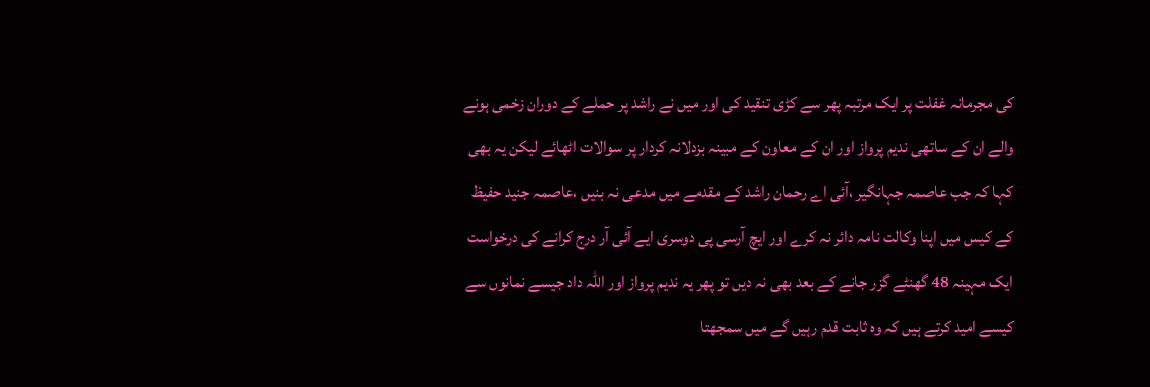کی مجرمانہ غفلت پر ایک مرتبہ پھر سے کڑی تنقید کی اور میں نے راشد پر حملے کے دوران زخمی ہونے والے ان کے ساتھی ندیم پرواز اور ان کے معاون کے مبینہ بزدلانہ کردار پر سوالات اٹھائے لیکن یہ بھی کہا کہ جب عاصمہ جہانگیر ،آئی اے رحمان راشد کے مقدمے میں مدعی نہ بنیں ،عاصمہ جنید حفیظ کے کیس میں اپنا وکالت نامہ دائر نہ کرے اور ایچ آرسی پی دوسری ایے آئی آر درج کرانے کی درخواست ایک مہینہ 48 گھنٹے گزر جانے کے بعد بھی نہ دیں تو پھر یہ ندیم پرواز اور اللہ داد جیسے نمانوں سے کیسے امید کرتے ہیں کہ وہ ثابت قدم رہیں گے میں سمجھتا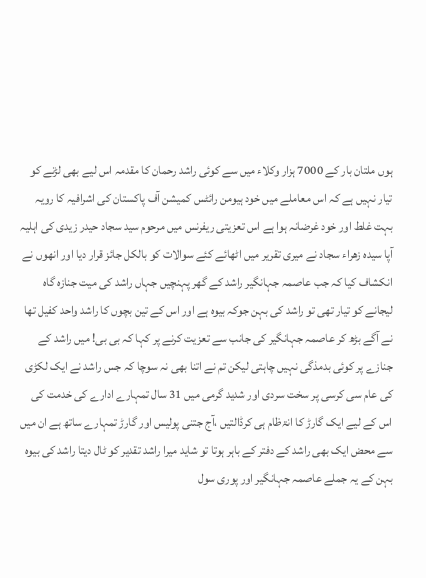ہوں ملتان بار کے 7000 ہزار وکلاء میں سے کوئی راشد رحمان کا مقدمہ اس لیے بھی لڑنے کو تیار نہیں ہے کہ اس معاملے میں خود ہیومن رائٹس کمیشن آف پاکستان کی اشرافیہ کا رویہ بہت غلط اور خود غرضانہ ہوا ہے اس تعزیتی ریفرنس میں مرحوم سید سجاد حیدر زیدی کی اہلیہ آپا سیدہ زھراء سجاد نے میری تقریر میں اٹھائے کئے سوالات کو بالکل جائز قرار دیا اور انھوں نے انکشاف کیا کہ جب عاصمہ جہانگیر راشد کے گھر پہنچیں جہاں راشد کی میت جنازہ گاہ لیجانے کو تیار تھی تو راشد کی بہن جوکہ بیوہ ہے اور اس کے تین بچوں کا راشد واحد کفیل تھا نے آگے بڑھ کر عاصمہ جہانگیر کی جانب سے تعزیت کرنے پر کہا کہ بی بی! میں راشد کے جنازے پر کوئی بدمذگی نہیں چاہتی لیکن تم نے اتنا بھی نہ سوچا کہ جس راشد نے ایک لکڑی کی عام سی کرسی پر سخت سردی اور شدید گرمی میں 31 سال تمہارے ادارے کی خدمت کی اس کے لیے ایک گارڑ کا انۃظام ہی کرڈالتیں ،آج جتنی پولیس اور گارڑ تمہارے ساتھ ہے ان میں سے محض ایک بھی راشد کے دفتر کے باہر ہوتا تو شاید میرا راشد تقدیر کو ٹال دیتا راشد کی بیوہ بہن کے یہ جملے عاصمہ جہانگیر اور پوری سول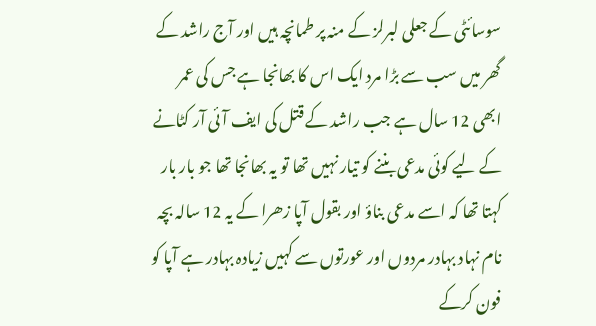سوسائٹی کے جعلی لبرلز کے منہ پر طمانچہ ہیں اور آج راشد کے گھر میں سب سے بڑا مرد ایک اس کا بھانجا ہے جس کی عمر ابھی 12 سال ہے جب راشد کے قتل کی ایف آئی آر کٹانے کے لیے کوئی مدعی بننے کو تیار نہیں تھا تو یہ بھانجا تھا جو بار بار کہتا تھا کہ اسے مدعی بناؤ اور بقول آپا زھرا کے یہ 12 سالہ بچہ نام نہاد بہادر مردوں اور عورتوں سے کہیں زیادہ بہادر ہے آپا کو فون کرکے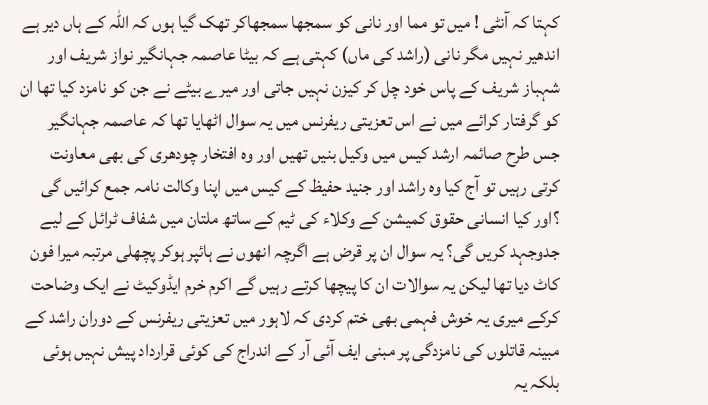کہتا کہ آنٹی ! میں تو مما اور نانی کو سمجھا سمجھاکر تھک گیا ہوں کہ اللہ کے ہاں دیر ہے اندھیر نہیں مگر نانی (راشد کی ماں) کہتی ہے کہ بیٹا عاصمہ جہانگیر نواز شریف اور شہباز شریف کے پاس خود چل کر کیزن نہیں جاتی اور میرے بیٹے نے جن کو نامزد کیا تھا ان کو گرفتار کرائے میں نے اس تعزیتی ریفرنس میں یہ سوال اٹھایا تھا کہ عاصمہ جہانگیر جس طرح صائمہ ارشد کیس میں وکیل بنیں تھیں اور وہ افتخار چودھری کی بھی معاونت کرتی رہیں تو آج کیا وہ راشد اور جنید حفیظ کے کیس میں اپنا وکالت نامہ جمع کرائیں گی ؟اور کیا انسانی حقوق کمیشن کے وکلاء کی ٹیم کے ساتھ ملتان میں شفاف ٹرائل کے لیے جدوجہد کریں گی؟ یہ سوال ان پر قرض ہے اگرچہ انھوں نے ہائپر ہوکر پچھلی مرتبہ میرا فون کاٹ دیا تھا لیکن یہ سوالات ان کا پیچھا کرتے رہیں گے اکرم خرم ایڈوکیٹ نے ایک وضاحت کرکے میری یہ خوش فہمی بھی ختم کردی کہ لاہور میں تعزیتی ریفرنس کے دوران راشد کے مبینہ قاتلوں کی نامزدگی پر مبنی ایف آئی آر کے اندراج کی کوئی قرارداد پیش نہیں ہوئی بلکہ یہ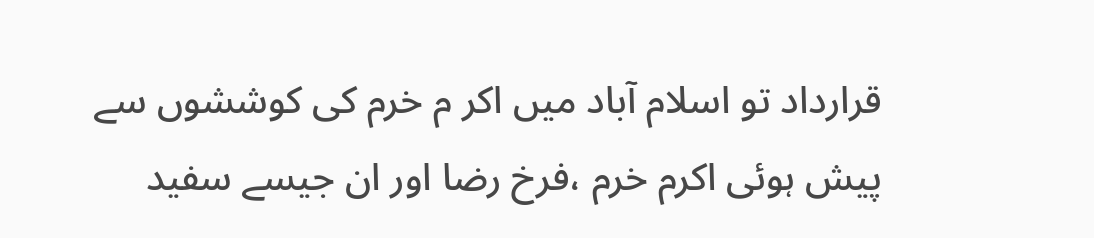قرارداد تو اسلام آباد میں اکر م خرم کی کوششوں سے پیش ہوئی اکرم خرم ،فرخ رضا اور ان جیسے سفید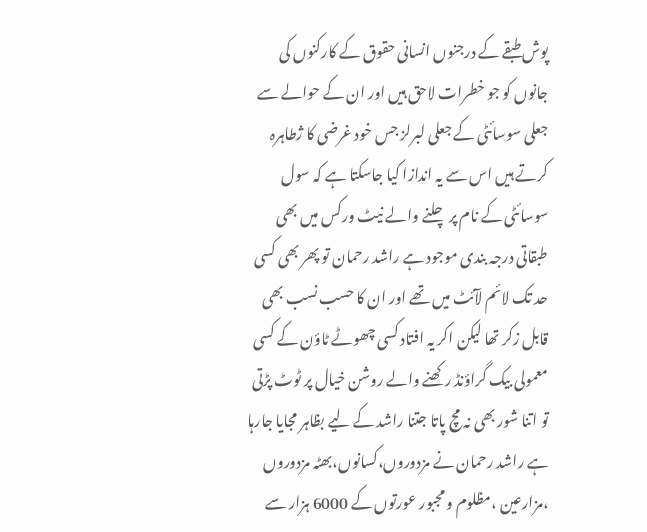پوش طبقے کے درجنوں انسانی حقوق کے کارکنوں کی جانوں کو جو خطرات لاحق ہیں اور ان کے حوالے سے جعلی سوسائٹی کے جعلی لبرلز جس خود غرضی کا ژطاہرہ کرتے ہیں اس سے یہ اندازا کیا جاسکتا ہے کہ سول سوسائٹی کے نام پر چلنے والے نیٹ ورکس میں بھی طبقاتی درجہ بندی موجود ہے راشد رحمان تو پھر بھی کسی حد تک لائم لآئٹ میں تھے اور ان کا حسب نسب بھی قابل زکر تھا لیکن اکر یہ افتاد کسی چھوٹے ٹاؤن کے کسی معمولی بیک گراؤنڈ رکھنے والے روشن خیال پر ٹوٹ پڑتی تو اتنا شور بھی نہ مچ پاتا جتنا راشد کے لیے بظاہر مجایا جارہا ہے راشد رحمان نے مزدوروں،کسانوں،بھٹہ مزدوروں ،مزارعین ،مظلوم و مجبور عورتوں کے 6000 ہزار سے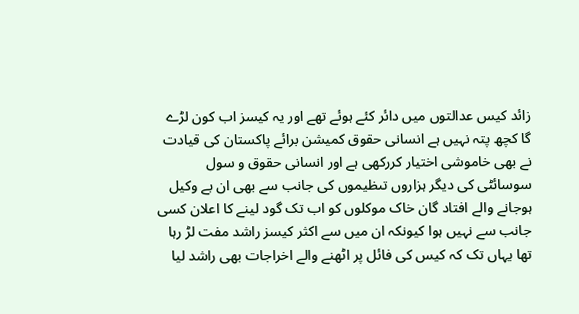زائد کیس عدالتوں میں دائر کئے ہوئے تھے اور یہ کیسز اب کون لڑے گا کچھ پتہ نہیں ہے انسانی حقوق کمیشن برائے پاکستان کی قیادت نے بھی خاموشی اختیار کررکھی ہے اور انسانی حقوق و سول سوسائٹی کی دیگر ہزاروں تںظیموں کی جانب سے بھی ان بے وکیل ہوجانے والے افتاد گان خاک موکلوں کو اب تک گود لینے کا اعلان کسی جانب سے نہیں ہوا کیونکہ ان میں سے اکثر کیسز راشد مفت لڑ رہا تھا یہاں تک کہ کیس کی فائل پر اٹھنے والے اخراجات بھی راشد لیا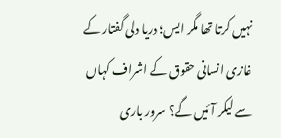نہیں کرتا تھا مگر ایس؛ دریا دلی گفتار کے غازی انسانی حقوق کے اشراف کہاں سے لیکر آئیں گے؟ سرور باری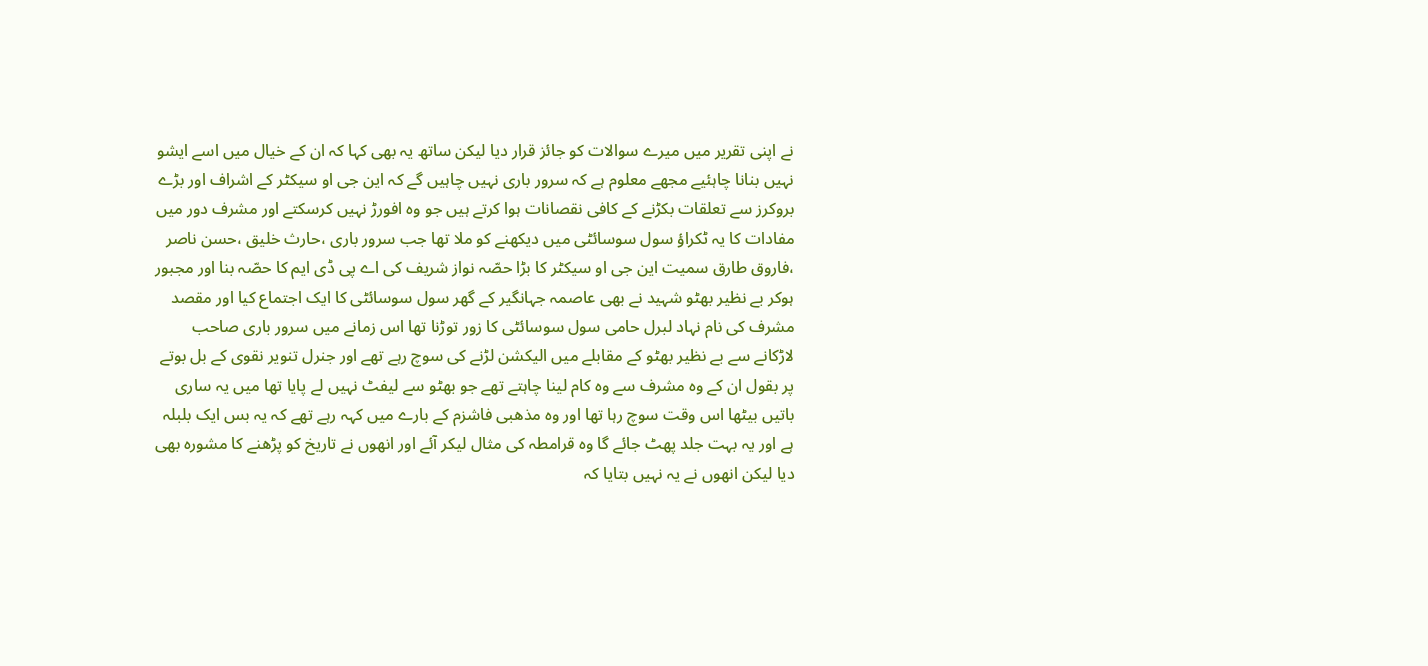نے اپنی تقریر میں میرے سوالات کو جائز قرار دیا لیکن ساتھ یہ بھی کہا کہ ان کے خیال میں اسے ایشو نہیں بنانا چاہئیے مجھے معلوم ہے کہ سرور باری نہیں چاہیں گے کہ این جی او سیکٹر کے اشراف اور بڑے بروکرز سے تعلقات بکڑنے کے کافی نقصانات ہوا کرتے ہیں جو وہ افورڑ نہیں کرسکتے اور مشرف دور میں مفادات کا یہ ٹکراؤ سول سوسائٹی میں دیکھنے کو ملا تھا جب سرور باری ،حارث خلیق ،حسن ناصر ،فاروق طارق سمیت این جی او سیکٹر کا بڑا حصّہ نواز شریف کی اے پی ڈی ایم کا حصّہ بنا اور مجبور ہوکر بے نظیر بھٹو شہید نے بھی عاصمہ جہانگیر کے گھر سول سوسائٹی کا ایک اجتماع کیا اور مقصد مشرف کی نام نہاد لبرل حامی سول سوسائٹی کا زور توڑنا تھا اس زمانے میں سرور باری صاحب لاڑکانے سے بے نظیر بھٹو کے مقابلے میں الیکشن لڑنے کی سوچ رہے تھے اور جنرل تنویر نقوی کے بل بوتے پر بقول ان کے وہ مشرف سے وہ کام لینا چاہتے تھے جو بھٹو سے لیفٹ نہیں لے پایا تھا میں یہ ساری باتیں بیٹھا اس وقت سوچ رہا تھا اور وہ مذھبی فاشزم کے بارے میں کہہ رہے تھے کہ یہ بس ایک بلبلہ ہے اور یہ بہت جلد پھٹ جائے گا وہ قرامطہ کی مثال لیکر آئے اور انھوں نے تاریخ کو پڑھنے کا مشورہ بھی دیا لیکن انھوں نے یہ نہیں بتایا کہ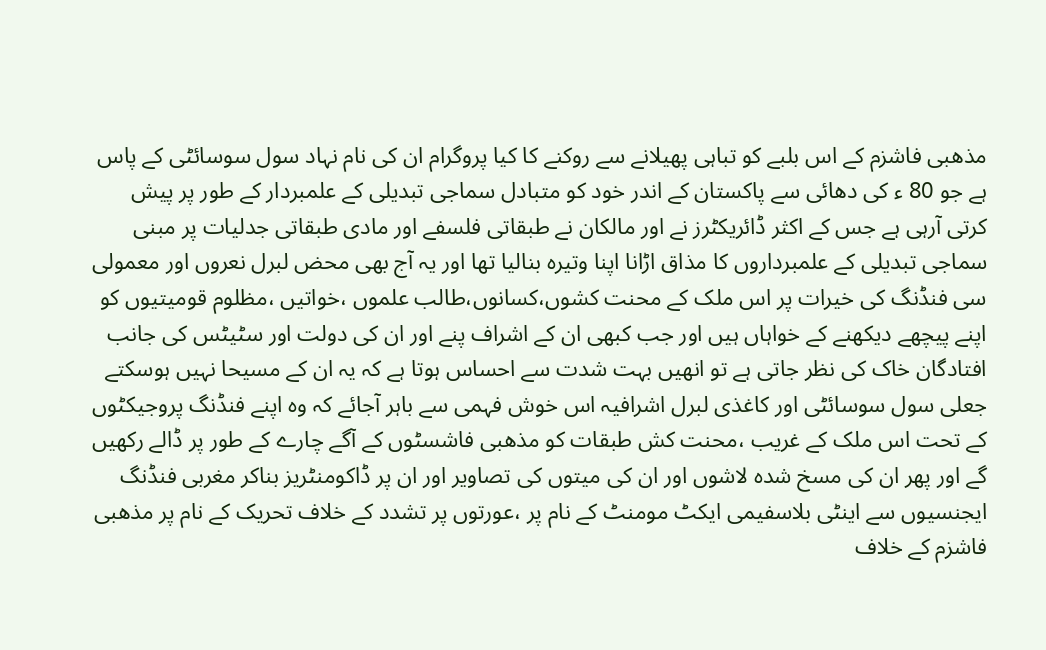مذھبی فاشزم کے اس بلبے کو تباہی پھیلانے سے روکنے کا کیا پروگرام ان کی نام نہاد سول سوسائٹی کے پاس ہے جو 80 ء کی دھائی سے پاکستان کے اندر خود کو متبادل سماجی تبدیلی کے علمبردار کے طور پر پیش کرتی آرہی ہے جس کے اکثر ڈائریکٹرز نے اور مالکان نے طبقاتی فلسفے اور مادی طبقاتی جدلیات پر مبنی سماجی تبدیلی کے علمبرداروں کا مذاق اڑانا اپنا وتیرہ بنالیا تھا اور یہ آج بھی محض لبرل نعروں اور معمولی سی فنڈنگ کی خیرات پر اس ملک کے محنت کشوں،کسانوں،طالب علموں ،خواتیں ،مظلوم قومیتیوں کو اپنے پیچھے دیکھنے کے خواہاں ہیں اور جب کبھی ان کے اشراف پنے اور ان کی دولت اور سٹیٹس کی جانب افتادگان خاک کی نظر جاتی ہے تو انھیں بہت شدت سے احساس ہوتا ہے کہ یہ ان کے مسیحا نہیں ہوسکتے جعلی سول سوسائٹی اور کاغذی لبرل اشرافیہ اس خوش فہمی سے باہر آجائے کہ وہ اپنے فنڈنگ پروجیکٹوں کے تحت اس ملک کے غریب ،محنت کش طبقات کو مذھبی فاشسٹوں کے آگے چارے کے طور پر ڈالے رکھیں گے اور پھر ان کی مسخ شدہ لاشوں اور ان کی میتوں کی تصاویر اور ان پر ڈاکومنٹریز بناکر مغربی فنڈنگ ایجنسیوں سے اینٹی بلاسفیمی ایکٹ مومنٹ کے نام پر ،عورتوں پر تشدد کے خلاف تحریک کے نام پر مذھبی فاشزم کے خلاف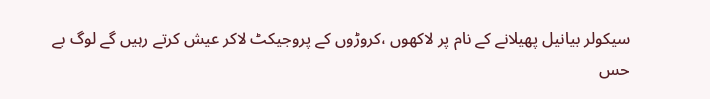سیکولر بیانیل پھیلانے کے نام پر لاکھوں ،کروڑوں کے پروجیکٹ لاکر عیش کرتے رہیں گے لوگ بے حس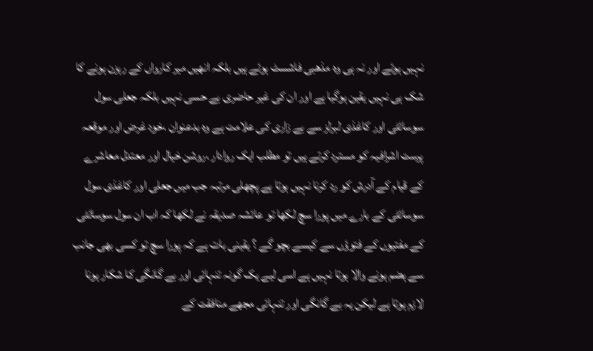نہیں ہوئے اور نہ ہی وہ مذھبی فاشسٹ ہوئے ہیں بلکہ انھیں میر کارواں کے رہزن ہونے کا شک ہی نہیں یقین ہوگیا ہے اور ان کی غیر حاضری بے حسی نہیں بلکہ جعلی سول سوسائٹی اور کاغذی لبرلز سے بے زاری کی علامت ہے وہ بدعنوان ،خود غرض اور موقعہ پرست اشرافیہ کو مسترد کرتے ہیں تو مطلب ایک روادار ،روشن خیال اور معتدل معاشرے کے قیام کے آدرش کو رد کرنا نہیں ہوتا ہے پچھلی مرتبہ جب میں جعلی اور کاغذی سول سوسائٹی کے بارے میں پورا سچ لکھا تو عائشہ صدیقہ نے لکھا کہ اب ان سول سوسائٹی کے مفتیوں کے فتوؤں سے کیسے بچو گے ؟ یقینی بات ہے کہ پورا سچ تو کسی بھی جانب سے ہضم ہونے والا ہوتا نہیں ہے اسی لیے یک گونہ تنہائی اور بے گانگی کا شکار ہونا لازم ہوتا ہے لیکن یہ بے گانگی اور تنہائی مجھے منافقت کے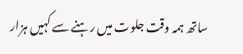ساتھ ہمہ وقت جلوت میں رہنے سے کہیں ہزار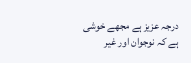درجہ عزیز ہے مجھے خوشی ہے کہ نوجوان اور غیر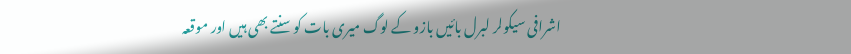اشرافی سیکولر لبرل بائیں بازو کے لوگ میری بات کو سنتے بھی ہیں اور موقعہ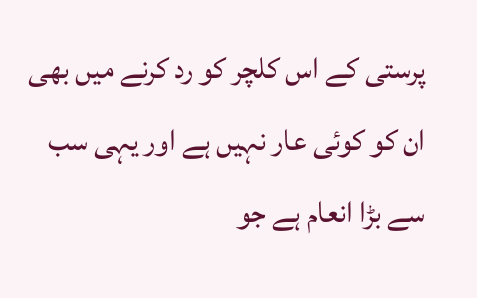پرستی کے اس کلچر کو رد کرنے میں بھی ان کو کوئی عار نہیں ہے اور یہی سب سے بڑا انعام ہے جو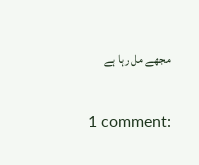مجھے مل رہا ہے

1 comment: